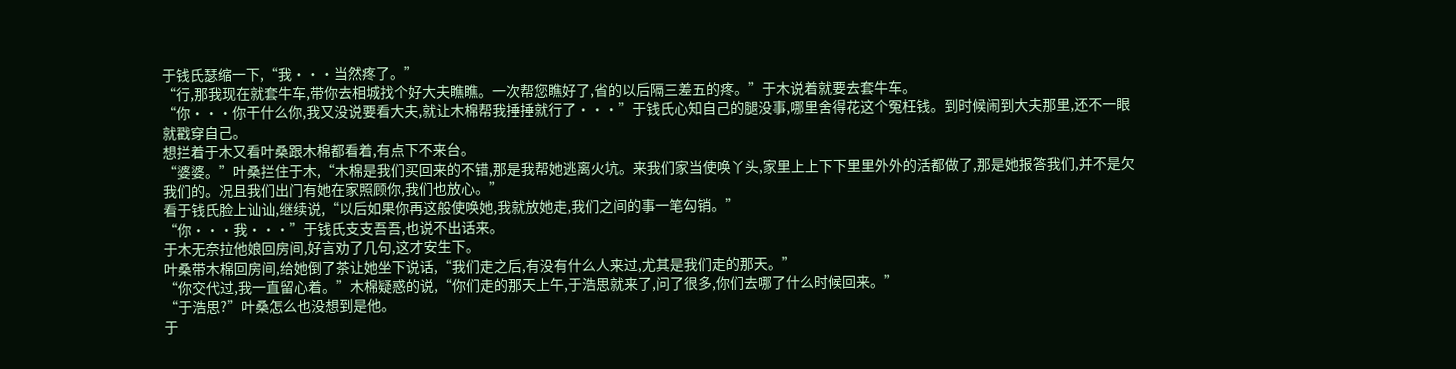于钱氏瑟缩一下,“我···当然疼了。”
“行,那我现在就套牛车,带你去相城找个好大夫瞧瞧。一次帮您瞧好了,省的以后隔三差五的疼。”于木说着就要去套牛车。
“你···你干什么你,我又没说要看大夫,就让木棉帮我捶捶就行了···”于钱氏心知自己的腿没事,哪里舍得花这个冤枉钱。到时候闹到大夫那里,还不一眼就戳穿自己。
想拦着于木又看叶桑跟木棉都看着,有点下不来台。
“婆婆。”叶桑拦住于木,“木棉是我们买回来的不错,那是我帮她逃离火坑。来我们家当使唤丫头,家里上上下下里里外外的活都做了,那是她报答我们,并不是欠我们的。况且我们出门有她在家照顾你,我们也放心。”
看于钱氏脸上讪讪,继续说,“以后如果你再这般使唤她,我就放她走,我们之间的事一笔勾销。”
“你···我···”于钱氏支支吾吾,也说不出话来。
于木无奈拉他娘回房间,好言劝了几句,这才安生下。
叶桑带木棉回房间,给她倒了茶让她坐下说话,“我们走之后,有没有什么人来过,尤其是我们走的那天。”
“你交代过,我一直留心着。”木棉疑惑的说,“你们走的那天上午,于浩思就来了,问了很多,你们去哪了什么时候回来。”
“于浩思?”叶桑怎么也没想到是他。
于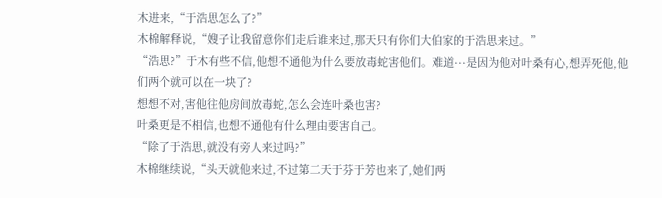木进来,“于浩思怎么了?”
木棉解释说,“嫂子让我留意你们走后谁来过,那天只有你们大伯家的于浩思来过。”
“浩思?”于木有些不信,他想不通他为什么要放毒蛇害他们。难道···是因为他对叶桑有心,想弄死他,他们两个就可以在一块了?
想想不对,害他往他房间放毒蛇,怎么会连叶桑也害?
叶桑更是不相信,也想不通他有什么理由要害自己。
“除了于浩思,就没有旁人来过吗?”
木棉继续说,“头天就他来过,不过第二天于芬于芳也来了,她们两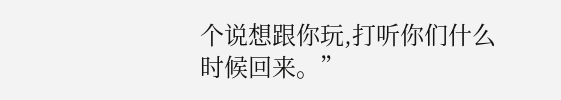个说想跟你玩,打听你们什么时候回来。”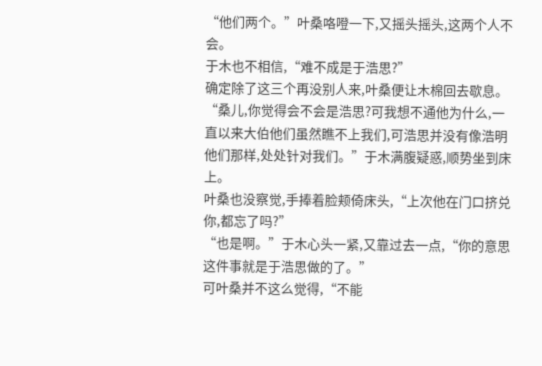“他们两个。”叶桑咯噔一下,又摇头摇头,这两个人不会。
于木也不相信,“难不成是于浩思?”
确定除了这三个再没别人来,叶桑便让木棉回去歇息。
“桑儿,你觉得会不会是浩思?可我想不通他为什么,一直以来大伯他们虽然瞧不上我们,可浩思并没有像浩明他们那样,处处针对我们。”于木满腹疑惑,顺势坐到床上。
叶桑也没察觉,手捧着脸颊倚床头,“上次他在门口挤兑你,都忘了吗?”
“也是啊。”于木心头一紧,又靠过去一点,“你的意思这件事就是于浩思做的了。”
可叶桑并不这么觉得,“不能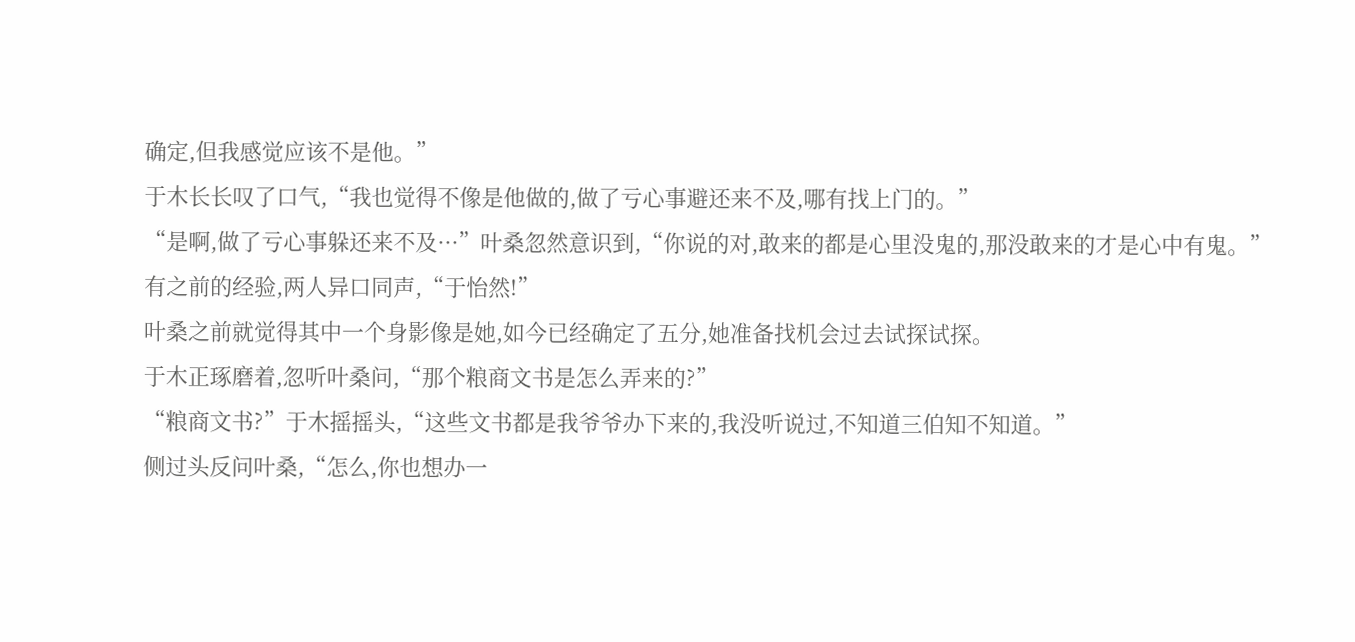确定,但我感觉应该不是他。”
于木长长叹了口气,“我也觉得不像是他做的,做了亏心事避还来不及,哪有找上门的。”
“是啊,做了亏心事躲还来不及···”叶桑忽然意识到,“你说的对,敢来的都是心里没鬼的,那没敢来的才是心中有鬼。”
有之前的经验,两人异口同声,“于怡然!”
叶桑之前就觉得其中一个身影像是她,如今已经确定了五分,她准备找机会过去试探试探。
于木正琢磨着,忽听叶桑问,“那个粮商文书是怎么弄来的?”
“粮商文书?”于木摇摇头,“这些文书都是我爷爷办下来的,我没听说过,不知道三伯知不知道。”
侧过头反问叶桑,“怎么,你也想办一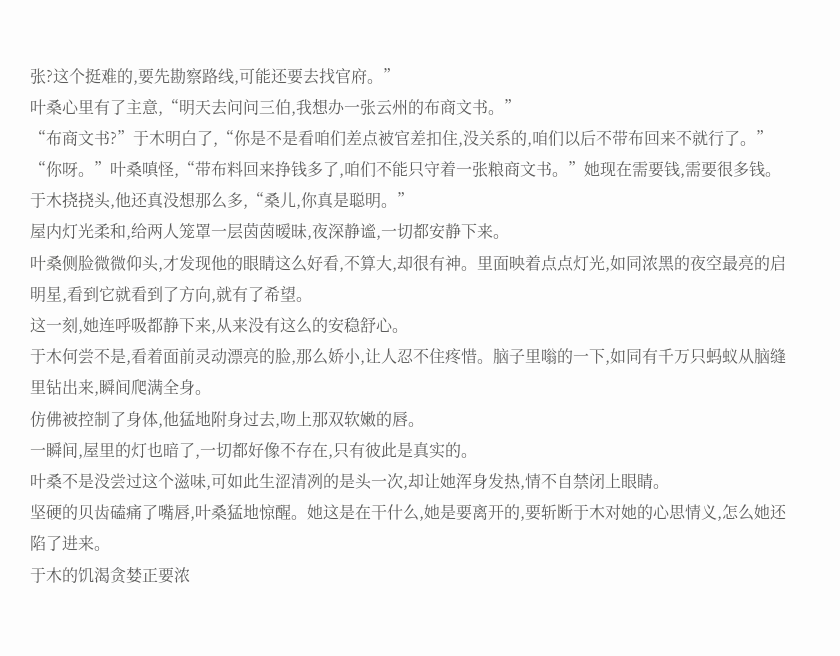张?这个挺难的,要先勘察路线,可能还要去找官府。”
叶桑心里有了主意,“明天去问问三伯,我想办一张云州的布商文书。”
“布商文书?”于木明白了,“你是不是看咱们差点被官差扣住,没关系的,咱们以后不带布回来不就行了。”
“你呀。”叶桑嗔怪,“带布料回来挣钱多了,咱们不能只守着一张粮商文书。”她现在需要钱,需要很多钱。
于木挠挠头,他还真没想那么多,“桑儿,你真是聪明。”
屋内灯光柔和,给两人笼罩一层茵茵暧昧,夜深静谧,一切都安静下来。
叶桑侧脸微微仰头,才发现他的眼睛这么好看,不算大,却很有神。里面映着点点灯光,如同浓黑的夜空最亮的启明星,看到它就看到了方向,就有了希望。
这一刻,她连呼吸都静下来,从来没有这么的安稳舒心。
于木何尝不是,看着面前灵动漂亮的脸,那么娇小,让人忍不住疼惜。脑子里嗡的一下,如同有千万只蚂蚁从脑缝里钻出来,瞬间爬满全身。
仿佛被控制了身体,他猛地附身过去,吻上那双软嫩的唇。
一瞬间,屋里的灯也暗了,一切都好像不存在,只有彼此是真实的。
叶桑不是没尝过这个滋味,可如此生涩清冽的是头一次,却让她浑身发热,情不自禁闭上眼睛。
坚硬的贝齿磕痛了嘴唇,叶桑猛地惊醒。她这是在干什么,她是要离开的,要斩断于木对她的心思情义,怎么她还陷了进来。
于木的饥渴贪婪正要浓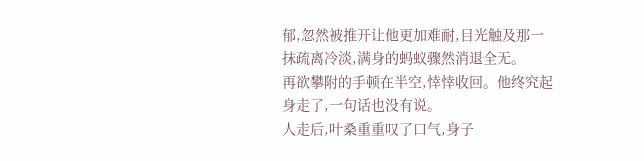郁,忽然被推开让他更加难耐,目光触及那一抹疏离冷淡,满身的蚂蚁骤然消退全无。
再欲攀附的手顿在半空,悻悻收回。他终究起身走了,一句话也没有说。
人走后,叶桑重重叹了口气,身子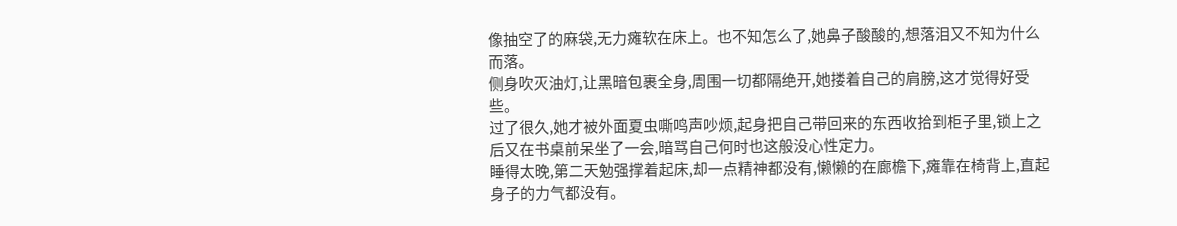像抽空了的麻袋,无力瘫软在床上。也不知怎么了,她鼻子酸酸的,想落泪又不知为什么而落。
侧身吹灭油灯,让黑暗包裹全身,周围一切都隔绝开,她搂着自己的肩膀,这才觉得好受些。
过了很久,她才被外面夏虫嘶鸣声吵烦,起身把自己带回来的东西收拾到柜子里,锁上之后又在书桌前呆坐了一会,暗骂自己何时也这般没心性定力。
睡得太晚,第二天勉强撑着起床,却一点精神都没有,懒懒的在廊檐下,瘫靠在椅背上,直起身子的力气都没有。